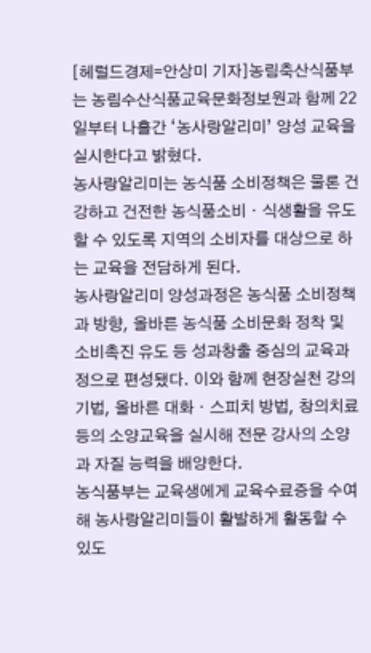[헤럴드경제=안상미 기자]농림축산식품부는 농림수산식품교육문화정보원과 함께 22일부터 나흘간 ‘농사랑알리미’ 양성 교육을 실시한다고 밝혔다.
농사랑알리미는 농식품 소비정책은 물론 건강하고 건전한 농식품소비ㆍ식생활을 유도할 수 있도록 지역의 소비자를 대상으로 하는 교육을 전담하게 된다.
농사랑알리미 양성과정은 농식품 소비정책과 방향, 올바른 농식품 소비문화 정착 및 소비촉진 유도 등 성과창출 중심의 교육과정으로 편성됐다. 이와 함께 현장실천 강의기법, 올바른 대화ㆍ스피치 방법, 창의치료 등의 소양교육을 실시해 전문 강사의 소양과 자질 능력을 배양한다.
농식품부는 교육생에게 교육수료증을 수여해 농사랑알리미들이 활발하게 활동할 수 있도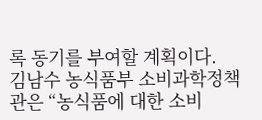록 동기를 부여할 계획이다.
김남수 농식품부 소비과학정책관은 “농식품에 대한 소비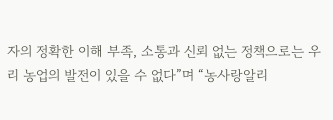자의 정확한 이해 부족, 소통과 신뢰 없는 정책으로는 우리 농업의 발전이 있을 수 없다”며 “농사랑알리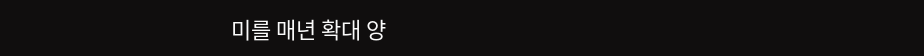미를 매년 확대 양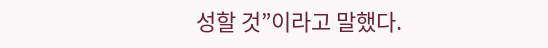성할 것”이라고 말했다.